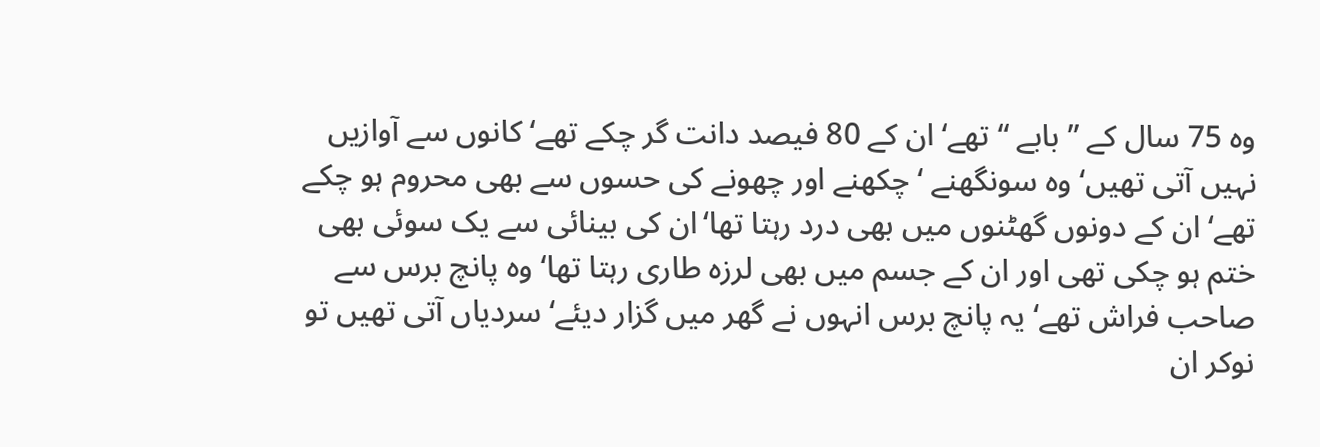وہ 75 سال کے ” بابے “ تھے‘ ان کے 80 فیصد دانت گر چکے تھے‘ کانوں سے آوازیں نہیں آتی تھیں‘ وہ سونگھنے ‘ چکھنے اور چھونے کی حسوں سے بھی محروم ہو چکے تھے‘ ان کے دونوں گھٹنوں میں بھی درد رہتا تھا‘ان کی بینائی سے یک سوئی بھی ختم ہو چکی تھی اور ان کے جسم میں بھی لرزہ طاری رہتا تھا‘ وہ پانچ برس سے صاحب فراش تھے‘ یہ پانچ برس انہوں نے گھر میں گزار دیئے‘ سردیاں آتی تھیں تو نوکر ان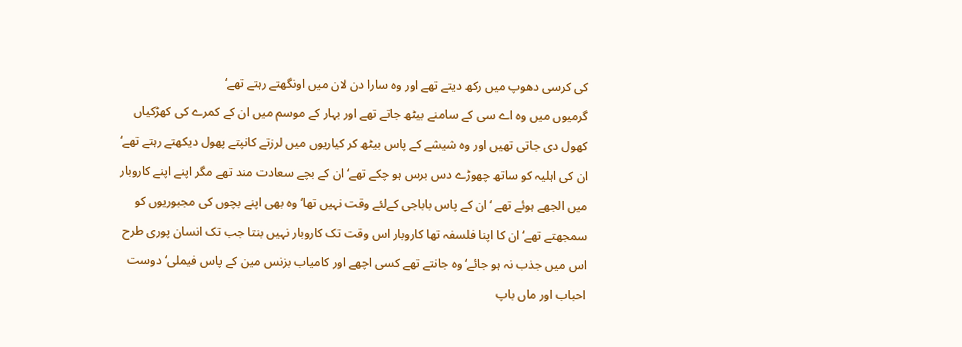کی کرسی دھوپ میں رکھ دیتے تھے اور وہ سارا دن لان میں اونگھتے رہتے تھے‘
گرمیوں میں وہ اے سی کے سامنے بیٹھ جاتے تھے اور بہار کے موسم میں ان کے کمرے کی کھڑکیاں کھول دی جاتی تھیں اور وہ شیشے کے پاس بیٹھ کر کیاریوں میں لرزتے کانپتے پھول دیکھتے رہتے تھے‘ ان کی اہلیہ کو ساتھ چھوڑے دس برس ہو چکے تھے‘ ان کے بچے سعادت مند تھے مگر اپنے اپنے کاروبار میں الجھے ہوئے تھے ‘ ان کے پاس باباجی کےلئے وقت نہیں تھا‘ وہ بھی اپنے بچوں کی مجبوریوں کو سمجھتے تھے‘ ان کا اپنا فلسفہ تھا کاروبار اس وقت تک کاروبار نہیں بنتا جب تک انسان پوری طرح اس میں جذب نہ ہو جائے‘ وہ جانتے تھے کسی اچھے اور کامیاب بزنس مین کے پاس فیملی‘ دوست احباب اور ماں باپ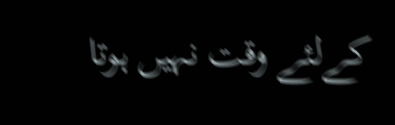کےلئے وقت نہیں ہوتا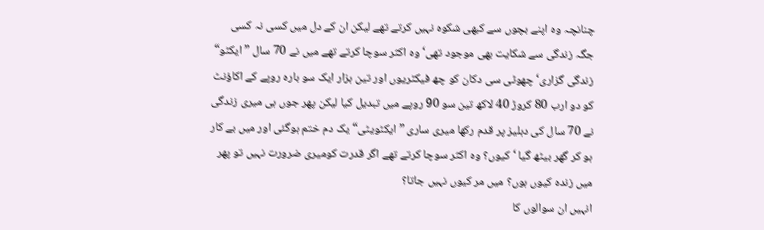چنانچہ وہ اپنے بچوں سے کبھی شکوہ نہیں کرتے تھے لیکن ان کے دل میں کسی نہ کسی جگہ زندگی سے شکایت بھی موجود تھی‘ وہ اکثر سوچا کرتے تھے میں نے 70 سال ”ایکٹو“ زندگی گزاری‘ چھوٹی سی دکان کو چھ فیکٹریوں اور تین ہزار ایک سو بارہ روپے کے اکاؤنٹ کو دو ارب 80 کروڑ 40 لاکھ تین سو 90 روپے میں تبدیل کیا لیکن پھر جوں ہی میری زندگی نے 70 سال کی دہلیز پر قدم رکھا میری ساری ” ایکٹویٹی“ یک دم ختم ہوگئی اور میں بے کار ہو کر گھر بیٹھ گیا ‘ کیوں؟ وہ اکثر سوچا کرتے تھے اگر قدرت کومیری ضرورت نہیں تو پھر میں زندہ کیوں ہوں؟ میں مر کیوں نہیں جاتا؟
انہیں ان سوالوں کا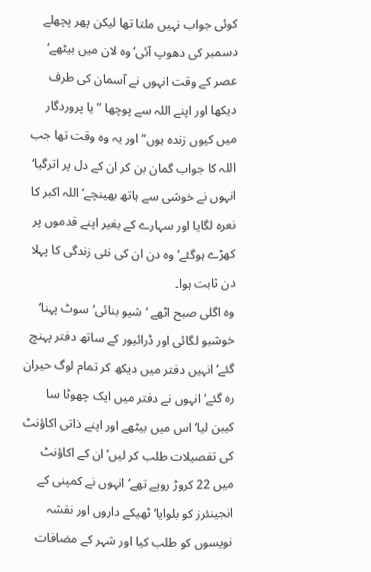کوئی جواب نہیں ملتا تھا لیکن پھر پچھلے دسمبر کی دھوپ آئی‘ وہ لان میں بیٹھے‘ عصر کے وقت انہوں نے آسمان کی طرف دیکھا اور اپنے اللہ سے پوچھا ” یا پروردگار میں کیوں زندہ ہوں“ اور یہ وہ وقت تھا جب اللہ کا جواب گمان بن کر ان کے دل پر اترگیا‘ انہوں نے خوشی سے ہاتھ بھینچے‘ اللہ اکبر کا نعرہ لگایا اور سہارے کے بغیر اپنے قدموں پر کھڑے ہوگئے‘وہ دن ان کی نئی زندگی کا پہلا دن ثابت ہوا۔
وہ اگلی صبح اٹھے ‘ شیو بنائی‘سوٹ پہنا‘
خوشبو لگائی اور ڈرائیور کے ساتھ دفتر پہنچ گئے‘ انہیں دفتر میں دیکھ کر تمام لوگ حیران رہ گئے‘ انہوں نے دفتر میں ایک چھوٹا سا کیبن لیا‘ اس میں بیٹھے اور اپنے ذاتی اکاؤنٹ کی تفصیلات طلب کر لیں‘ ان کے اکاؤنٹ میں 22 کروڑ روپے تھے‘ انہوں نے کمپنی کے انجینئرز کو بلوایا‘ ٹھیکے داروں اور نقشہ نویسوں کو طلب کیا اور شہر کے مضافات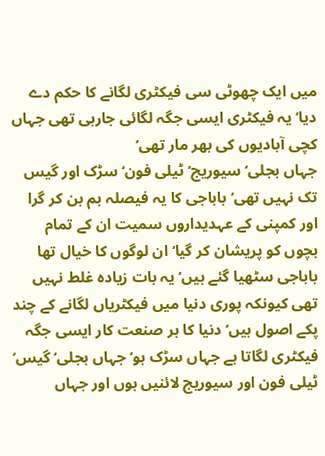میں ایک چھوٹی سی فیکٹری لگانے کا حکم دے دیا‘ یہ فیکٹری ایسی جگہ لگائی جارہی تھی جہاں کچی آبادیوں کی بھر مار تھی‘
جہاں بجلی‘ سیوریج‘ ٹیلی فون‘ سڑک اور گیس تک نہیں تھی‘ باباجی کا یہ فیصلہ بم بن کر گرا اور کمپنی کے عہدیداروں سمیت ان کے تمام بچوں کو پریشان کر گیا‘ ان لوگوں کا خیال تھا باباجی سٹھیا گئے ہیں‘ یہ بات زیادہ غلط نہیں تھی کیونکہ پوری دنیا میں فیکٹریاں لگانے کے چند پکے اصول ہیں‘ دنیا کا ہر صنعت کار ایسی جگہ فیکٹری لگاتا ہے جہاں سڑک ہو‘ جہاں بجلی‘ گیس‘ ٹیلی فون اور سیوریج لائنیں ہوں اور جہاں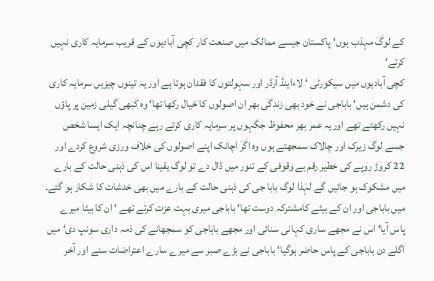کے لوگ مہذب ہوں‘ پاکستان جیسے ممالک میں صنعت کار کچی آبادیوں کے قریب سرمایہ کاری نہیں کرتے‘
کچی آبادیوں میں سیکورٹی ‘ لاءاینڈ آرڈر اور سہولتوں کا فقدان ہوتا ہے اور یہ تینوں چیزیں سرمایہ کاری کی دشمن ہیں‘ باباجی نے خود بھی زندگی بھر ان اصولوں کا خیال رکھا تھا‘ وہ کبھی گیلی زمین پر پاؤں نہیں رکھتے تھے اوریہ عمر بھر محفوظ جگہوں پر سرمایہ کاری کرتے رہے چنانچہ ایک ایسا شخص جسے لوگ زیرک اور چالاک سمجھتے ہوں وہ اگر اچانک اپنے اصولوں کی خلاف ورزی شروع کردے اور 22 کروڑ روپے کی خطیر رقم بے وقوفی کے تنور میں ڈال دے تو لوگ یقینا اس کی ذہنی حالت کے بارے میں مشکوک ہو جائیں گے لہٰذا لوگ بابا جی کی ذہنی حالت کے بارے میں بھی خدشات کا شکار ہو گئے۔
میں باباجی اور ان کے بیٹے کامشترکہ دوست تھا‘ باباجی میری بہت عزت کرتے تھے ‘ ان کا بیٹا میرے پاس آیا‘ اس نے مجھے ساری کہانی سنائی اور مجھے باباجی کو سمجھانے کی ذمہ داری سونپ دی‘ میں اگلے دن باباجی کے پاس حاضر ہوگیا‘ باباجی نے بڑے صبر سے میرے سارے اعتراضات سنے اور آخر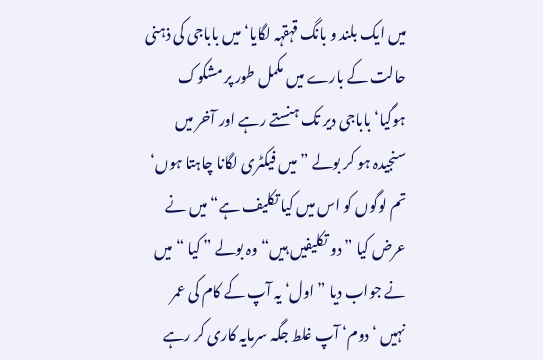میں ایک بلند و بانگ قہقہہ لگایا‘ میں باباجی کی ذہنی حالت کے بارے میں مکمل طور پر مشکوک ہوگیا‘ باباجی دیر تک ہنستے رہے اور آخر میں سنجیدہ ہو کر بولے ” میں فیکٹری لگانا چاہتا ہوں‘ تم لوگوں کو اس میں کیا تکلیف ہے“ میں نے عرض کیا ” دو تکلیفیں ہیں“ وہ بولے ” کیا “ میں نے جواب دیا ” اول‘ یہ آپ کے کام کی عمر نہیں ‘ دوم‘ آپ غلط جگہ سرمایہ کاری کر رہے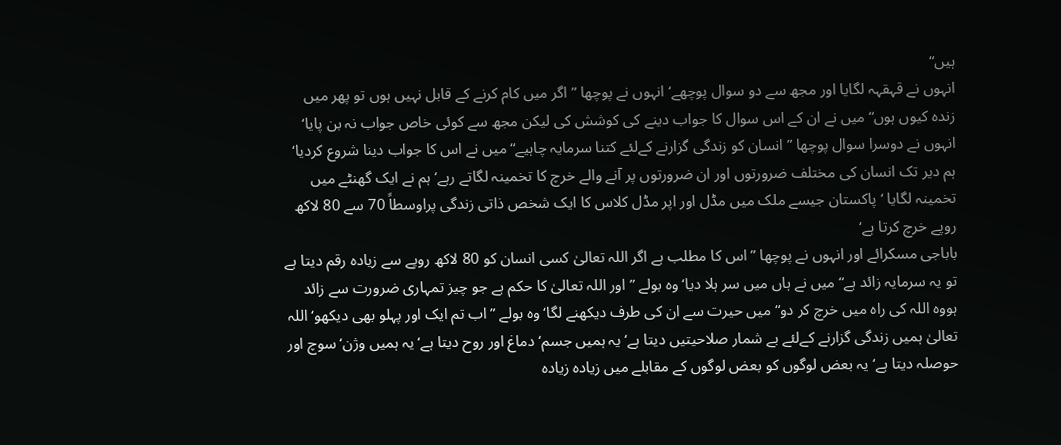ہیں“
انہوں نے قہقہہ لگایا اور مجھ سے دو سوال پوچھے‘ انہوں نے پوچھا ”اگر میں کام کرنے کے قابل نہیں ہوں تو پھر میں زندہ کیوں ہوں“ میں نے ان کے اس سوال کا جواب دینے کی کوشش کی لیکن مجھ سے کوئی خاص جواب نہ بن پایا‘ انہوں نے دوسرا سوال پوچھا ” انسان کو زندگی گزارنے کےلئے کتنا سرمایہ چاہیے“ میں نے اس کا جواب دینا شروع کردیا‘ ہم دیر تک انسان کی مختلف ضرورتوں اور ان ضرورتوں پر آنے والے خرچ کا تخمینہ لگاتے رہے‘ ہم نے ایک گھنٹے میں تخمینہ لگایا ‘ پاکستان جیسے ملک میں مڈل اور اپر مڈل کلاس کا ایک شخص ذاتی زندگی پراوسطاً 70 سے 80 لاکھ روپے خرچ کرتا ہے‘
باباجی مسکرائے اور انہوں نے پوچھا ” اس کا مطلب ہے اگر اللہ تعالیٰ کسی انسان کو 80 لاکھ روپے سے زیادہ رقم دیتا ہے تو یہ سرمایہ زائد ہے“ میں نے ہاں میں سر ہلا دیا‘ وہ بولے ” اور اللہ تعالیٰ کا حکم ہے جو چیز تمہاری ضرورت سے زائد ہووہ اللہ کی راہ میں خرچ کر دو“ میں حیرت سے ان کی طرف دیکھنے لگا‘ وہ بولے ” اب تم ایک اور پہلو بھی دیکھو‘ اللہ تعالیٰ ہمیں زندگی گزارنے کےلئے بے شمار صلاحیتیں دیتا ہے‘ یہ ہمیں جسم‘ دماغ اور روح دیتا ہے‘ یہ ہمیں وژن‘ سوچ اور حوصلہ دیتا ہے‘ یہ بعض لوگوں کو بعض لوگوں کے مقابلے میں زیادہ زیادہ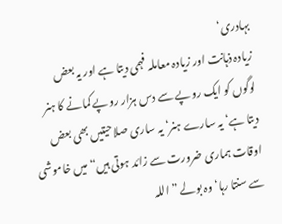بہادری‘
زیادہ ذہانت اور زیادہ معاملہ فہمی دیتا ہے اور یہ بعض لوگوں کو ایک روپے سے دس ہزار روپے کمانے کا ہنر دیتا ہے‘ یہ سارے ہنر‘ یہ ساری صلاحیتیں بھی بعض اوقات ہماری ضرورت سے زائد ہوتی ہیں“ میں خاموشی سے سنتا رہا‘ وہ بولے ” اللہ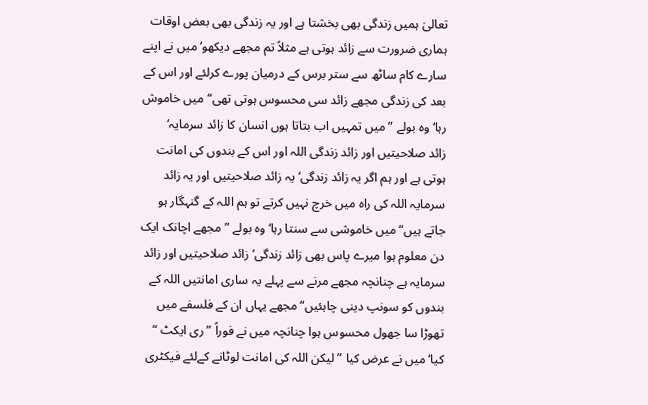تعالیٰ ہمیں زندگی بھی بخشتا ہے اور یہ زندگی بھی بعض اوقات ہماری ضرورت سے زائد ہوتی ہے مثلاً تم مجھے دیکھو‘ میں نے اپنے سارے کام ساٹھ سے ستر برس کے درمیان پورے کرلئے اور اس کے بعد کی زندگی مجھے زائد سی محسوس ہوتی تھی“ میں خاموش رہا‘ وہ بولے ” میں تمہیں اب بتاتا ہوں انسان کا زائد سرمایہ‘
زائد صلاحیتیں اور زائد زندگی اللہ اور اس کے بندوں کی امانت ہوتی ہے اور ہم اگر یہ زائد زندگی‘ یہ زائد صلاحیتیں اور یہ زائد سرمایہ اللہ کی راہ میں خرچ نہیں کرتے تو ہم اللہ کے گنہگار ہو جاتے ہیں“ میں خاموشی سے سنتا رہا‘ وہ بولے ” مجھے اچانک ایک دن معلوم ہوا میرے پاس بھی زائد زندگی‘ زائد صلاحیتیں اور زائد سرمایہ ہے چنانچہ مجھے مرنے سے پہلے یہ ساری امانتیں اللہ کے بندوں کو سونپ دینی چاہئیں“ مجھے یہاں ان کے فلسفے میں تھوڑا سا جھول محسوس ہوا چنانچہ میں نے فوراً ” ری ایکٹ “ کیا‘ میں نے عرض کیا ” لیکن اللہ کی امانت لوٹانے کےلئے فیکٹری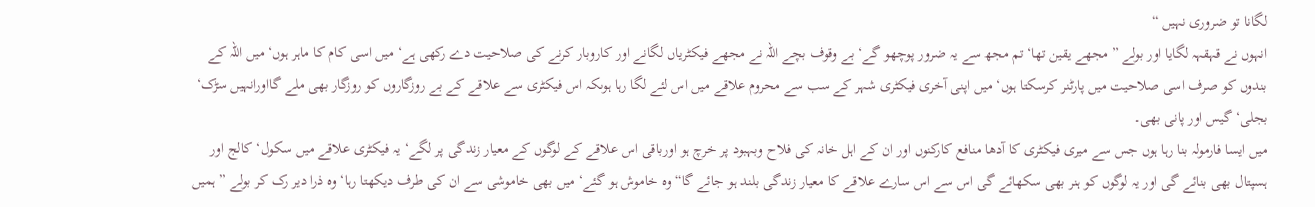لگانا تو ضروری نہیں “
انہوں نے قہقہہ لگایا اور بولے ” مجھے یقین تھا‘ تم مجھ سے یہ ضرور پوچھو گے‘ بے وقوف بچے اللہ نے مجھے فیکٹریاں لگانے اور کاروبار کرنے کی صلاحیت دے رکھی ہے‘ میں اسی کام کا ماہر ہوں‘ میں اللہ کے بندوں کو صرف اسی صلاحیت میں پارٹنر کرسکتا ہوں‘ میں اپنی آخری فیکٹری شہر کے سب سے محروم علاقے میں اس لئے لگا رہا ہوںکہ اس فیکٹری سے علاقے کے بے روزگاروں کو روزگار بھی ملے گااورانہیں سڑک‘ بجلی‘ گیس اور پانی بھی۔
میں ایسا فارمولہ بنا رہا ہوں جس سے میری فیکٹری کا آدھا منافع کارکنوں اور ان کے اہل خانہ کی فلاح وبہبود پر خرچ ہو اورباقی اس علاقے کے لوگوں کے معیار زندگی پر لگے‘ یہ فیکٹری علاقے میں سکول‘ کالج اور ہسپتال بھی بنائے گی اور یہ لوگوں کو ہنر بھی سکھائے گی اس سے اس سارے علاقے کا معیار زندگی بلند ہو جائے گا“ وہ خاموش ہو گئے‘ میں بھی خاموشی سے ان کی طرف دیکھتا رہا‘ وہ ذرا دیر رک کر بولے ” ہمیں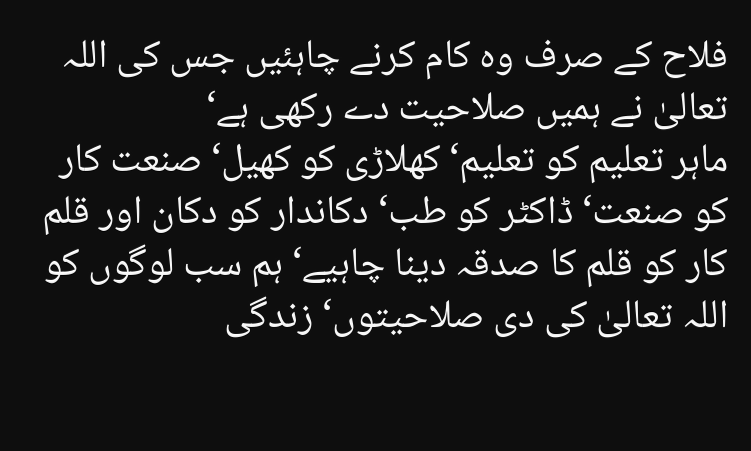فلاح کے صرف وہ کام کرنے چاہئیں جس کی اللہ تعالیٰ نے ہمیں صلاحیت دے رکھی ہے‘
ماہر تعلیم کو تعلیم‘ کھلاڑی کو کھیل‘ صنعت کار کو صنعت‘ ڈاکٹر کو طب‘ دکاندار کو دکان اور قلم کار کو قلم کا صدقہ دینا چاہیے‘ ہم سب لوگوں کو اللہ تعالیٰ کی دی صلاحیتوں‘ زندگی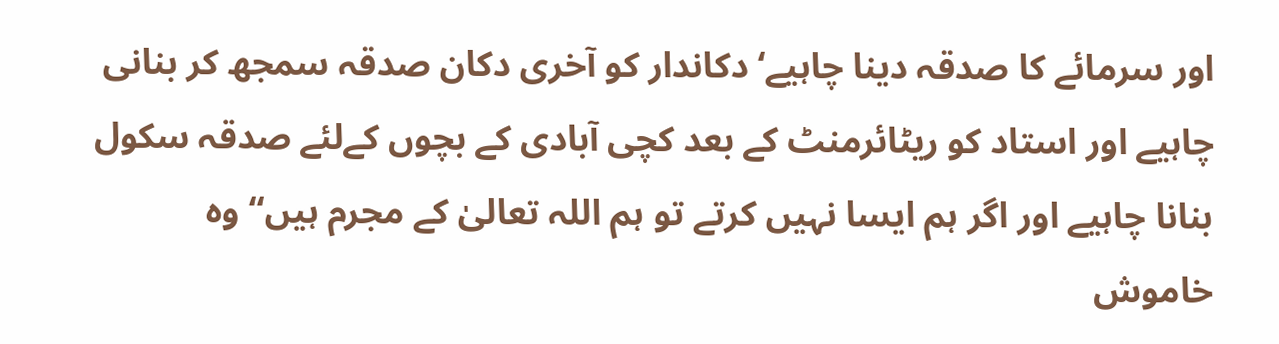اور سرمائے کا صدقہ دینا چاہیے‘ دکاندار کو آخری دکان صدقہ سمجھ کر بنانی چاہیے اور استاد کو ریٹائرمنٹ کے بعد کچی آبادی کے بچوں کےلئے صدقہ سکول بنانا چاہیے اور اگر ہم ایسا نہیں کرتے تو ہم اللہ تعالیٰ کے مجرم ہیں“ وہ خاموش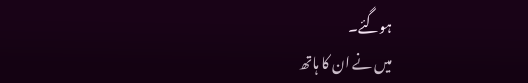ہوگئے۔
میں نے ان کا ہاتھ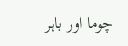چوما اور باہر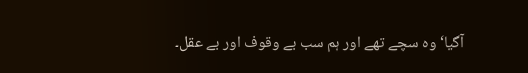آگیا‘ وہ سچے تھے اور ہم سب بے وقوف اور بے عقل۔